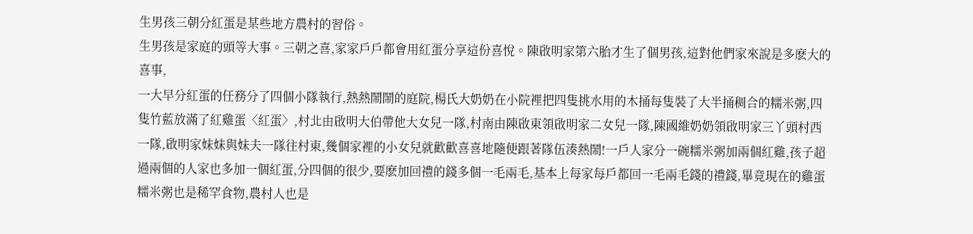生男孩三朝分紅蛋是某些地方農村的習俗。
生男孩是家庭的頭等大事。三朝之喜,家家戶戶都會用紅蛋分享這份喜悅。陳啟明家第六胎才生了個男孩,這對他們家來說是多麽大的喜事,
一大早分紅蛋的任務分了四個小隊執行,熱熱鬧鬧的庭院,楊氏大奶奶在小院裡把四隻挑水用的木捅每隻裝了大半捅稠合的糯米粥,四隻竹藍放滿了紅雞蛋〈紅蛋〉,村北由啟明大伯帶他大女兒一隊,村南由陳啟東領啟明家二女兒一隊,陳國維奶奶領啟明家三丫頭村西一隊,啟明家妹妹與妹夫一隊往村東,幾個家裡的小女兒就歡歡喜喜地隨便跟著隊伍湊熱鬧!一戶人家分一碗糯米粥加兩個紅雞,孩子超過兩個的人家也多加一個紅蛋,分四個的很少,要麽加回禮的錢多個一毛兩毛,基本上每家每戶都回一毛兩毛錢的禮錢,畢竟現在的雞蛋糯米粥也是稀罕食物,農村人也是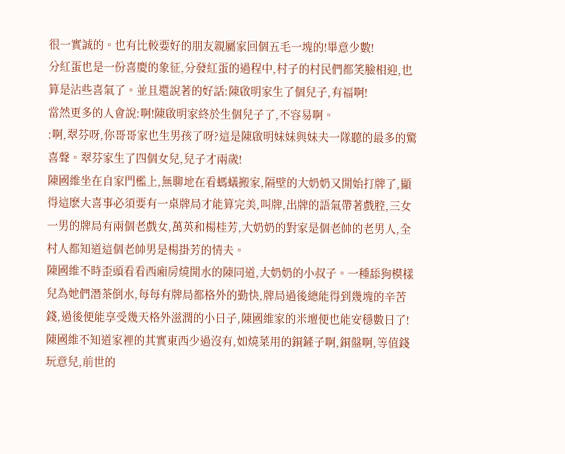很一實誠的。也有比較要好的朋友親屬家回個五毛一塊的!畢意少數!
分紅蛋也是一份喜慶的象征,分發紅蛋的過程中,村子的村民們都笑臉相迎,也算是沾些喜氣了。並且還說著的好話:陳啟明家生了個兒子,有福啊!
當然更多的人會說:啊!陳啟明家終於生個兒子了,不容易啊。
:啊,翠芬呀,你哥哥家也生男孩了呀?這是陳啟明妹妹與妹夫一隊聽的最多的驚喜聲。翠芬家生了四個女兒,兒子才兩歲!
陳國維坐在自家門檻上,無聊地在看螞蟻搬家,隔壁的大奶奶又開始打牌了,顯得這麽大喜事必須要有一桌牌局才能算完美,叫牌,出牌的語氣帶著戲腔,三女一男的牌局有兩個老戲女,萬英和楊桂芳,大奶奶的對家是個老帥的老男人,全村人都知道這個老帥男是楊掛芳的情夫。
陳國維不時歪頭看看西廂房燒開水的陳同道,大奶奶的小叔子。一種舔狗模樣兒為她們潛茶倒水,每每有牌局都格外的勤快,牌局過後總能得到幾塊的辛苦錢,過後便能享受幾天格外滋潤的小日子,陳國維家的米壇便也能安穩數日了!
陳國維不知道家裡的其實東西少過沒有,如燒菜用的銅鏟子啊,銅盤啊,等值錢玩意兒,前世的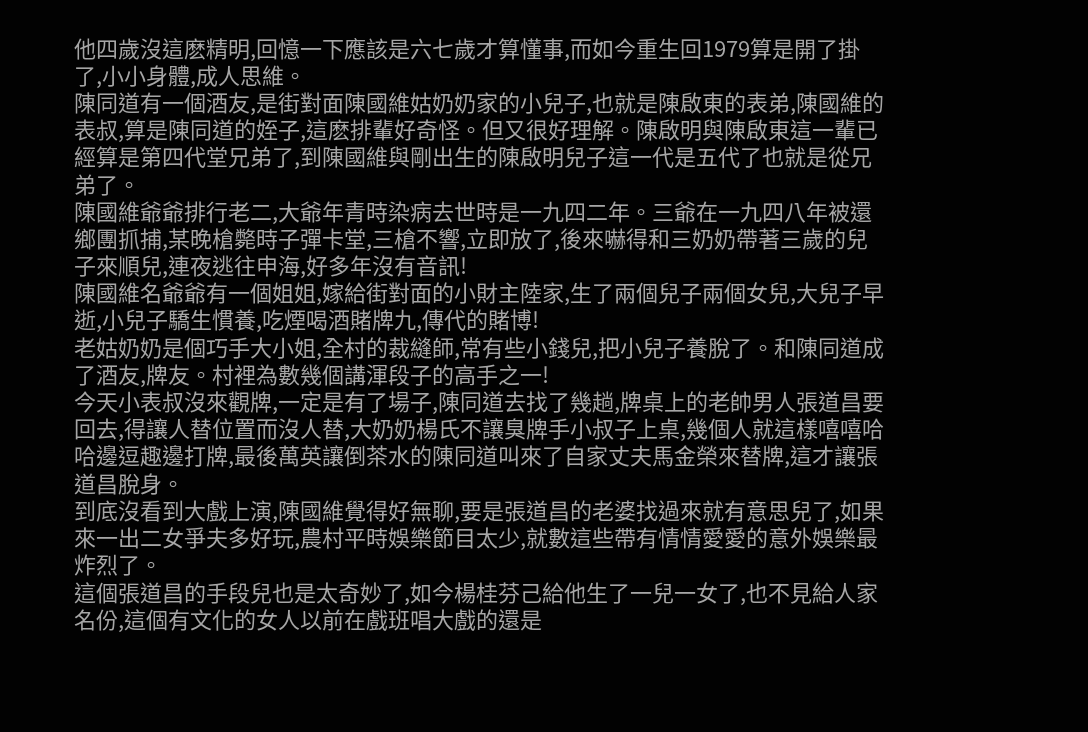他四歲沒這麽精明,回憶一下應該是六七歲才算懂事,而如今重生回1979算是開了掛了,小小身體,成人思維。
陳同道有一個酒友,是街對面陳國維姑奶奶家的小兒子,也就是陳啟東的表弟,陳國維的表叔,算是陳同道的姪子,這麽排輩好奇怪。但又很好理解。陳啟明與陳啟東這一輩已經算是第四代堂兄弟了,到陳國維與剛出生的陳啟明兒子這一代是五代了也就是從兄弟了。
陳國維爺爺排行老二,大爺年青時染病去世時是一九四二年。三爺在一九四八年被還鄉團抓捕,某晚槍斃時子彈卡堂,三槍不響,立即放了,後來嚇得和三奶奶帶著三歲的兒子來順兒,連夜逃往申海,好多年沒有音訊!
陳國維名爺爺有一個姐姐,嫁給街對面的小財主陸家,生了兩個兒子兩個女兒,大兒子早逝,小兒子驕生慣養,吃煙喝酒賭牌九,傳代的賭博!
老姑奶奶是個巧手大小姐,全村的裁縫師,常有些小錢兒,把小兒子養脫了。和陳同道成了酒友,牌友。村裡為數幾個講渾段子的高手之一!
今天小表叔沒來觀牌,一定是有了場子,陳同道去找了幾趟,牌桌上的老帥男人張道昌要回去,得讓人替位置而沒人替,大奶奶楊氏不讓臭牌手小叔子上桌,幾個人就這樣嘻嘻哈哈邊逗趣邊打牌,最後萬英讓倒茶水的陳同道叫來了自家丈夫馬金榮來替牌,這才讓張道昌脫身。
到底沒看到大戲上演,陳國維覺得好無聊,要是張道昌的老婆找過來就有意思兒了,如果來一出二女爭夫多好玩,農村平時娛樂節目太少,就數這些帶有情情愛愛的意外娛樂最炸烈了。
這個張道昌的手段兒也是太奇妙了,如今楊桂芬己給他生了一兒一女了,也不見給人家名份,這個有文化的女人以前在戲班唱大戲的還是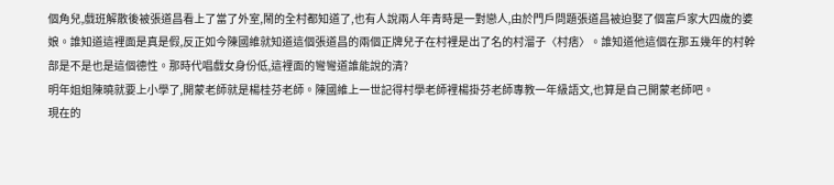個角兒,戲班解散後被張道昌看上了當了外室,鬧的全村都知道了,也有人說兩人年青時是一對戀人,由於門戶問題張道昌被迫娶了個富戶家大四歲的婆娘。誰知道這裡面是真是假,反正如今陳國維就知道這個張道昌的兩個正牌兒子在村裡是出了名的村溜子〈村痞〉。誰知道他這個在那五幾年的村幹部是不是也是這個德性。那時代唱戲女身份低,這裡面的彎彎道誰能說的清?
明年姐姐陳曉就要上小學了,開蒙老師就是楊桂芬老師。陳國維上一世記得村學老師裡楊掛芬老師專教一年級語文,也算是自己開蒙老師吧。
現在的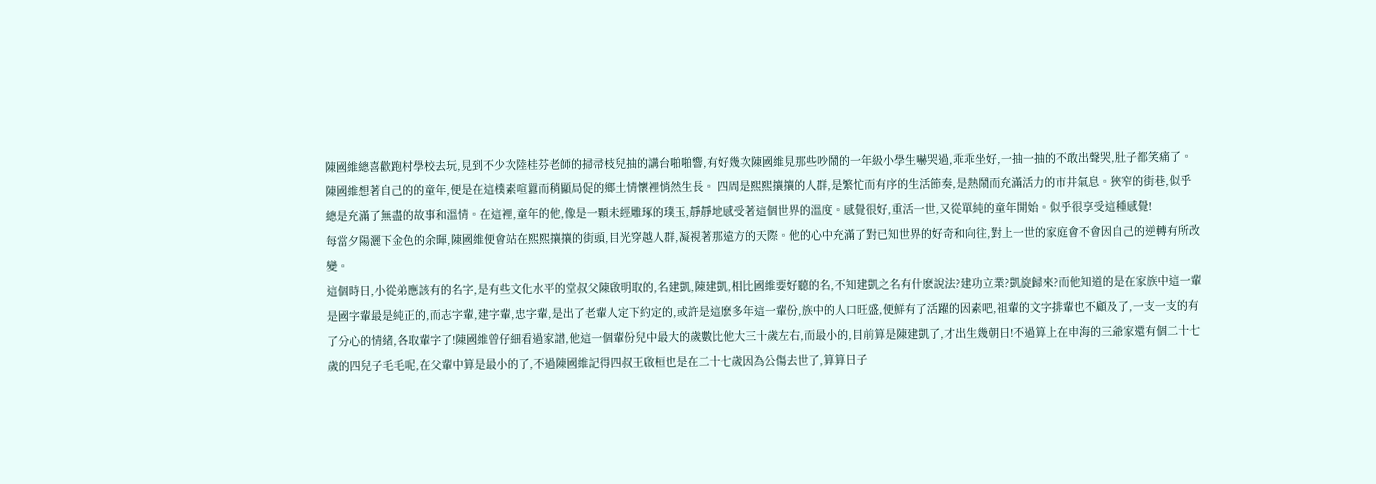陳國維總喜歡跑村學校去玩,見到不少次陸桂芬老師的掃帚枝兒抽的講台啪啪響,有好幾次陳國維見那些吵鬧的一年級小學生嚇哭過,乖乖坐好,一抽一抽的不敢出聲哭,肚子都笑痛了。
陳國維想著自己的的童年,便是在這樸素喧囂而稍顯局促的鄉土情懷裡悄然生長。 四周是熙熙攘攘的人群,是繁忙而有序的生活節奏,是熱鬧而充滿活力的市井氣息。狹窄的街巷,似乎總是充滿了無盡的故事和溫情。在這裡,童年的他,像是一顆未經雕琢的璞玉,靜靜地感受著這個世界的溫度。感覺很好,重活一世,又從單純的童年開始。似乎很享受這種感覺!
每當夕陽灑下金色的余暉,陳國維便會站在熙熙攘攘的街頭,目光穿越人群,凝視著那遠方的天際。他的心中充滿了對已知世界的好奇和向往,對上一世的家庭會不會因自己的逆轉有所改變。
這個時日,小從弟應該有的名字,是有些文化水平的堂叔父陳啟明取的,名建凱,陳建凱,相比國維要好聽的名,不知建凱之名有什麽說法?建功立業?凱旋歸來?而他知道的是在家族中這一輩是國字輩最是純正的,而志字輩,建字輩,忠字輩,是出了老輩人定下約定的,或許是這麽多年這一輩份,族中的人口旺盛,便鮮有了活躍的因素吧,祖輩的文字排輩也不顧及了,一支一支的有了分心的情緒,各取輩字了!陳國維曾仔細看過家譜,他這一個輩份兒中最大的歲數比他大三十歲左右,而最小的,目前算是陳建凱了,才出生幾朝日!不過算上在申海的三爺家還有個二十七歲的四兒子毛毛呢,在父輩中算是最小的了,不過陳國維記得四叔王啟桓也是在二十七歲因為公傷去世了,算算日子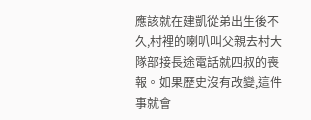應該就在建凱從弟出生後不久,村裡的喇叭叫父親去村大隊部接長途電話就四叔的喪報。如果歷史沒有改變,這件事就會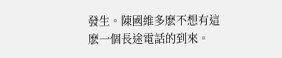發生。陳國維多麽不想有這麽一個長途電話的到來。